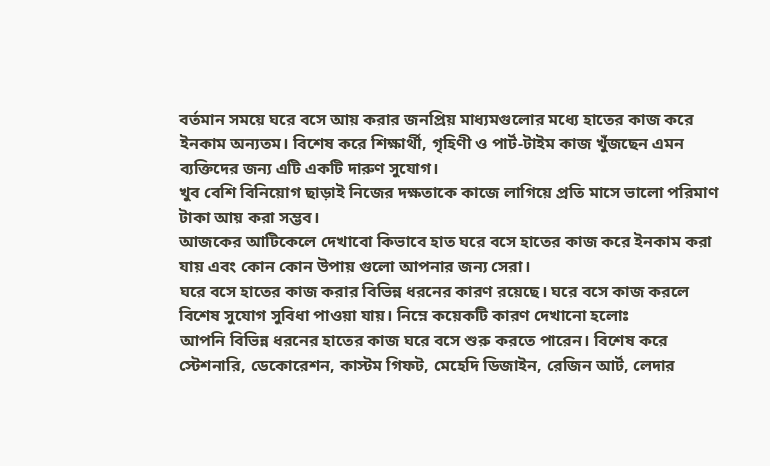বর্তমান সময়ে ঘরে বসে আয় করার জনপ্রিয় মাধ্যমগুলোর মধ্যে হাতের কাজ করে ইনকাম অন্যতম। বিশেষ করে শিক্ষার্থী, গৃহিণী ও পার্ট-টাইম কাজ খুঁজছেন এমন ব্যক্তিদের জন্য এটি একটি দারুণ সুযোগ।
খুব বেশি বিনিয়োগ ছাড়াই নিজের দক্ষতাকে কাজে লাগিয়ে প্রতি মাসে ভালো পরিমাণ টাকা আয় করা সম্ভব।
আজকের আটিকেলে দেখাবো কিভাবে হাত ঘরে বসে হাতের কাজ করে ইনকাম করা যায় এবং কোন কোন উপায় গুলো আপনার জন্য সেরা।
ঘরে বসে হাতের কাজ করার বিভিন্ন ধরনের কারণ রয়েছে। ঘরে বসে কাজ করলে বিশেষ সুযোগ সুবিধা পাওয়া যায়। নিম্নে কয়েকটি কারণ দেখানো হলোঃ
আপনি বিভিন্ন ধরনের হাতের কাজ ঘরে বসে শুরু করতে পারেন। বিশেষ করে স্টেশনারি, ডেকোরেশন, কাস্টম গিফট, মেহেদি ডিজাইন, রেজিন আর্ট, লেদার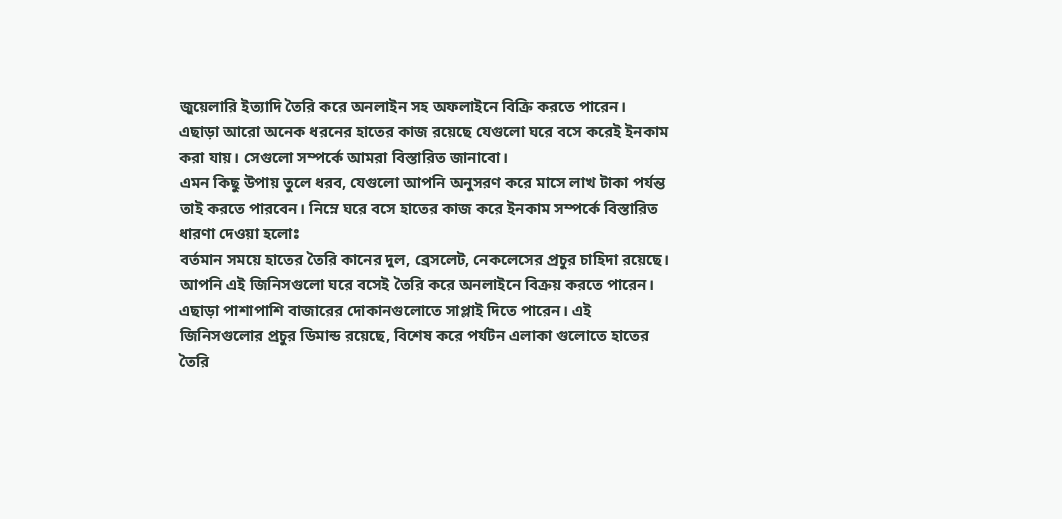জুয়েলারি ইত্যাদি তৈরি করে অনলাইন সহ অফলাইনে বিক্রি করতে পারেন।
এছাড়া আরো অনেক ধরনের হাতের কাজ রয়েছে যেগুলো ঘরে বসে করেই ইনকাম করা যায়। সেগুলো সম্পর্কে আমরা বিস্তারিত জানাবো।
এমন কিছু উপায় তুলে ধরব, যেগুলো আপনি অনুসরণ করে মাসে লাখ টাকা পর্যন্ত তাই করতে পারবেন। নিম্নে ঘরে বসে হাতের কাজ করে ইনকাম সম্পর্কে বিস্তারিত ধারণা দেওয়া হলোঃ
বর্তমান সময়ে হাতের তৈরি কানের দুল, ব্রেসলেট, নেকলেসের প্রচুর চাহিদা রয়েছে। আপনি এই জিনিসগুলো ঘরে বসেই তৈরি করে অনলাইনে বিক্রয় করতে পারেন।
এছাড়া পাশাপাশি বাজারের দোকানগুলোতে সাপ্লাই দিতে পারেন। এই জিনিসগুলোর প্রচুর ডিমান্ড রয়েছে, বিশেষ করে পর্যটন এলাকা গুলোতে হাতের তৈরি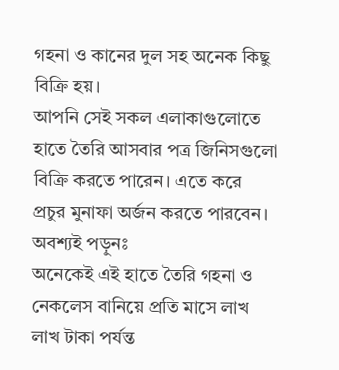গহনা ও কানের দুল সহ অনেক কিছু বিক্রি হয়।
আপনি সেই সকল এলাকাগুলোতে হাতে তৈরি আসবার পত্র জিনিসগুলো বিক্রি করতে পারেন। এতে করে প্রচুর মুনাফা অর্জন করতে পারবেন।
অবশ্যই পড়ুনঃ
অনেকেই এই হাতে তৈরি গহনা ও নেকলেস বানিয়ে প্রতি মাসে লাখ লাখ টাকা পর্যন্ত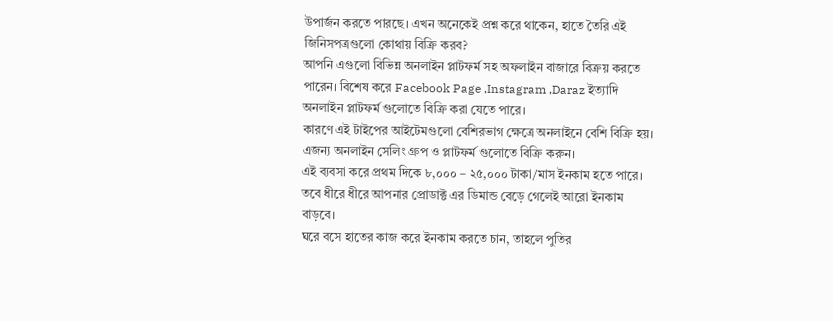উপার্জন করতে পারছে। এখন অনেকেই প্রশ্ন করে থাকেন, হাতে তৈরি এই জিনিসপত্রগুলো কোথায় বিক্রি করব?
আপনি এগুলো বিভিন্ন অনলাইন প্লাটফর্ম সহ অফলাইন বাজারে বিক্রয় করতে পারেন। বিশেষ করে Facebook Page ,Instagram ,Daraz ইত্যাদি অনলাইন প্লাটফর্ম গুলোতে বিক্রি করা যেতে পারে।
কারণে এই টাইপের আইটেমগুলো বেশিরভাগ ক্ষেত্রে অনলাইনে বেশি বিক্রি হয়। এজন্য অনলাইন সেলিং গ্রুপ ও প্লাটফর্ম গুলোতে বিক্রি করুন।
এই ব্যবসা করে প্রথম দিকে ৮,০০০ – ২৫,০০০ টাকা/মাস ইনকাম হতে পারে। তবে ধীরে ধীরে আপনার প্রোডাক্ট এর ডিমান্ড বেড়ে গেলেই আরো ইনকাম বাড়বে।
ঘরে বসে হাতের কাজ করে ইনকাম করতে চান, তাহলে পুতির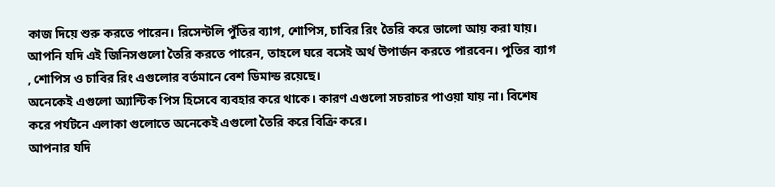কাজ দিয়ে শুরু করতে পারেন। রিসেন্টলি পুঁতির ব্যাগ, শোপিস, চাবির রিং তৈরি করে ভালো আয় করা যায়।
আপনি যদি এই জিনিসগুলো তৈরি করতে পারেন, তাহলে ঘরে বসেই অর্থ উপার্জন করতে পারবেন। পুতির ব্যাগ , শোপিস ও চাবির রিং এগুলোর বর্তমানে বেশ ডিমান্ড রয়েছে।
অনেকেই এগুলো অ্যান্টিক পিস হিসেবে ব্যবহার করে থাকে। কারণ এগুলো সচরাচর পাওয়া যায় না। বিশেষ করে পর্যটনে এলাকা গুলোতে অনেকেই এগুলো তৈরি করে বিক্রি করে।
আপনার যদি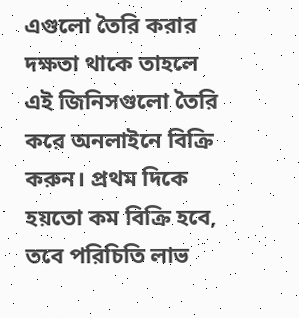এগুলো তৈরি করার দক্ষতা থাকে তাহলে এই জিনিসগুলো তৈরি করে অনলাইনে বিক্রি করুন। প্রথম দিকে হয়তো কম বিক্রি হবে, তবে পরিচিতি লাভ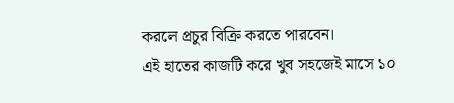করলে প্রচুর বিক্রি করতে পারবেন।
এই হাতের কাজটি করে খুব সহজেই মাসে ১০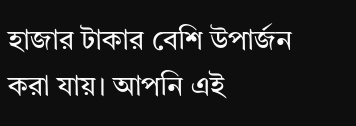হাজার টাকার বেশি উপার্জন করা যায়। আপনি এই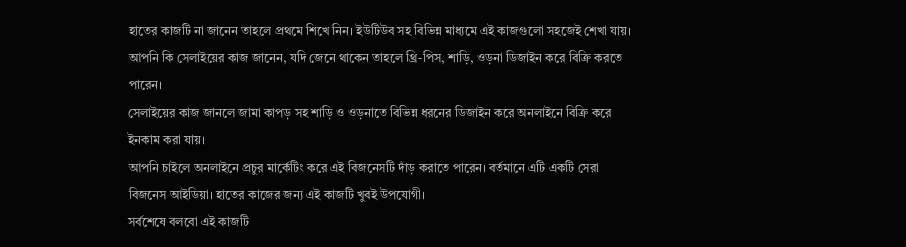হাতের কাজটি না জানেন তাহলে প্রথমে শিখে নিন। ইউটিউব সহ বিভিন্ন মাধ্যমে এই কাজগুলো সহজেই শেখা যায়।
আপনি কি সেলাইয়ের কাজ জানেন, যদি জেনে থাকেন তাহলে থ্রি-পিস, শাড়ি, ওড়না ডিজাইন করে বিক্রি করতে পারেন।
সেলাইয়ের কাজ জানলে জামা কাপড় সহ শাড়ি ও ওড়নাতে বিভিন্ন ধরনের ডিজাইন করে অনলাইনে বিক্রি করে ইনকাম করা যায়।
আপনি চাইলে অনলাইনে প্রচুর মার্কেটিং করে এই বিজনেসটি দাঁড় করাতে পারেন। বর্তমানে এটি একটি সেরা বিজনেস আইডিয়া। হাতের কাজের জন্য এই কাজটি খুবই উপযোগী।
সর্বশেষে বলবো এই কাজটি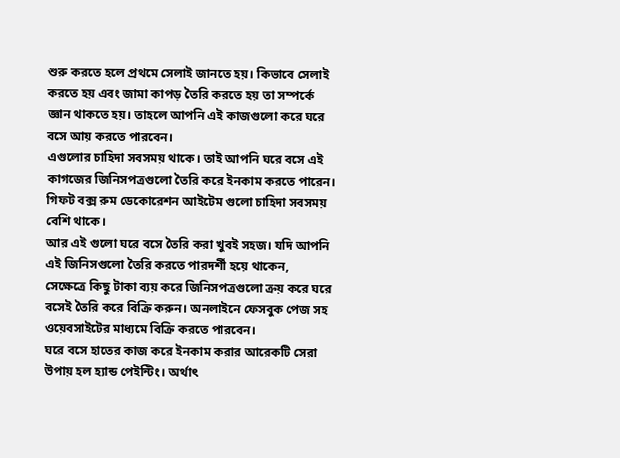শুরু করতে হলে প্রথমে সেলাই জানতে হয়। কিভাবে সেলাই করতে হয় এবং জামা কাপড় তৈরি করতে হয় তা সম্পর্কে জ্ঞান থাকতে হয়। তাহলে আপনি এই কাজগুলো করে ঘরে বসে আয় করতে পারবেন।
এগুলোর চাহিদা সবসময় থাকে। তাই আপনি ঘরে বসে এই কাগজের জিনিসপত্রগুলো তৈরি করে ইনকাম করতে পারেন। গিফট বক্স রুম ডেকোরেশন আইটেম গুলো চাহিদা সবসময় বেশি থাকে।
আর এই গুলো ঘরে বসে তৈরি করা খুবই সহজ। যদি আপনি এই জিনিসগুলো তৈরি করতে পারদর্শী হয়ে থাকেন,
সেক্ষেত্রে কিছু টাকা ব্যয় করে জিনিসপত্রগুলো ক্রয় করে ঘরে বসেই তৈরি করে বিক্রি করুন। অনলাইনে ফেসবুক পেজ সহ ওয়েবসাইটের মাধ্যমে বিক্রি করতে পারবেন।
ঘরে বসে হাতের কাজ করে ইনকাম করার আরেকটি সেরা উপায় হল হ্যান্ড পেইন্টিং। অর্থাৎ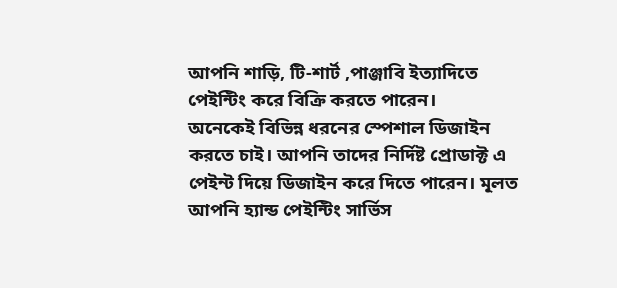আপনি শাড়ি, টি-শার্ট ,পাঞ্জাবি ইত্যাদিতে পেইন্টিং করে বিক্রি করতে পারেন।
অনেকেই বিভিন্ন ধরনের স্পেশাল ডিজাইন করতে চাই। আপনি তাদের নির্দিষ্ট প্রোডাক্ট এ পেইন্ট দিয়ে ডিজাইন করে দিতে পারেন। মূলত আপনি হ্যান্ড পেইন্টিং সার্ভিস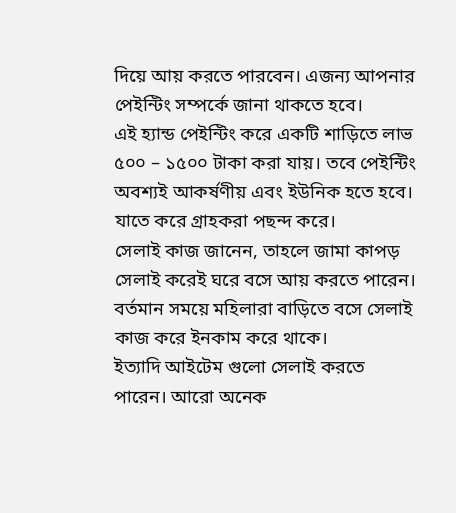দিয়ে আয় করতে পারবেন। এজন্য আপনার পেইন্টিং সম্পর্কে জানা থাকতে হবে।
এই হ্যান্ড পেইন্টিং করে একটি শাড়িতে লাভ ৫০০ – ১৫০০ টাকা করা যায়। তবে পেইন্টিং অবশ্যই আকর্ষণীয় এবং ইউনিক হতে হবে। যাতে করে গ্রাহকরা পছন্দ করে।
সেলাই কাজ জানেন, তাহলে জামা কাপড় সেলাই করেই ঘরে বসে আয় করতে পারেন। বর্তমান সময়ে মহিলারা বাড়িতে বসে সেলাই কাজ করে ইনকাম করে থাকে।
ইত্যাদি আইটেম গুলো সেলাই করতে পারেন। আরো অনেক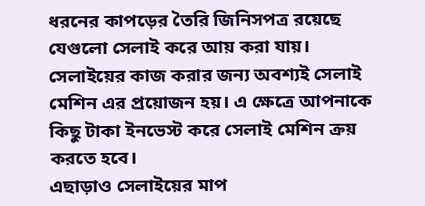ধরনের কাপড়ের তৈরি জিনিসপত্র রয়েছে যেগুলো সেলাই করে আয় করা যায়।
সেলাইয়ের কাজ করার জন্য অবশ্যই সেলাই মেশিন এর প্রয়োজন হয়। এ ক্ষেত্রে আপনাকে কিছু টাকা ইনভেস্ট করে সেলাই মেশিন ক্রয় করতে হবে।
এছাড়াও সেলাইয়ের মাপ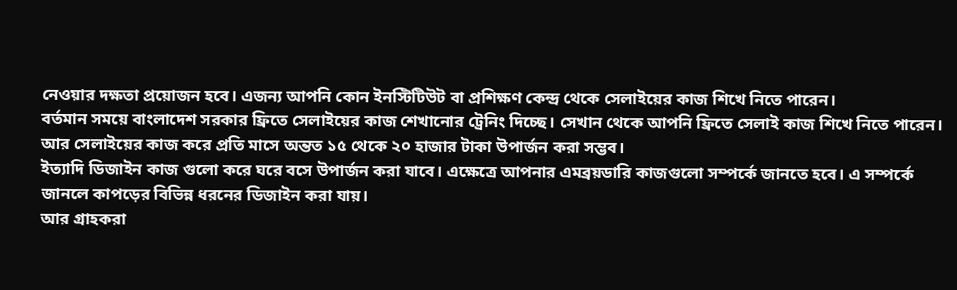নেওয়ার দক্ষতা প্রয়োজন হবে। এজন্য আপনি কোন ইনস্টিটিউট বা প্রশিক্ষণ কেন্দ্র থেকে সেলাইয়ের কাজ শিখে নিতে পারেন।
বর্তমান সময়ে বাংলাদেশ সরকার ফ্রিতে সেলাইয়ের কাজ শেখানোর ট্রেনিং দিচ্ছে। সেখান থেকে আপনি ফ্রিতে সেলাই কাজ শিখে নিতে পারেন। আর সেলাইয়ের কাজ করে প্রতি মাসে অন্তত ১৫ থেকে ২০ হাজার টাকা উপার্জন করা সম্ভব।
ইত্যাদি ডিজাইন কাজ গুলো করে ঘরে বসে উপার্জন করা যাবে। এক্ষেত্রে আপনার এমব্রয়ডারি কাজগুলো সম্পর্কে জানতে হবে। এ সম্পর্কে জানলে কাপড়ের বিভিন্ন ধরনের ডিজাইন করা যায়।
আর গ্রাহকরা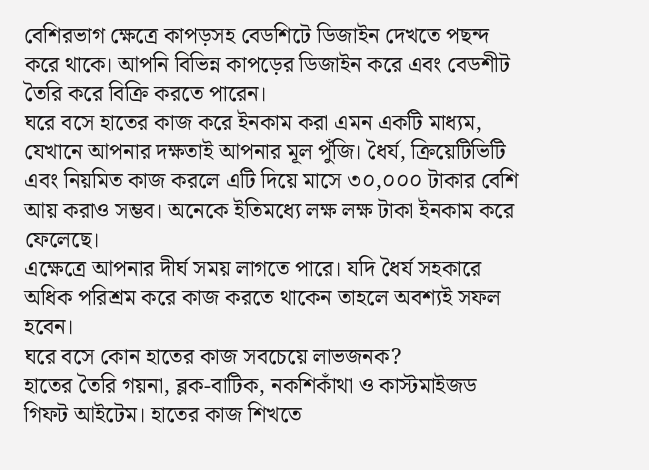বেশিরভাগ ক্ষেত্রে কাপড়সহ বেডশিটে ডিজাইন দেখতে পছন্দ করে থাকে। আপনি বিভিন্ন কাপড়ের ডিজাইন করে এবং বেডশীট তৈরি করে বিক্রি করতে পারেন।
ঘরে বসে হাতের কাজ করে ইনকাম করা এমন একটি মাধ্যম, যেখানে আপনার দক্ষতাই আপনার মূল পুঁজি। ধৈর্য, ক্রিয়েটিভিটি এবং নিয়মিত কাজ করলে এটি দিয়ে মাসে ৩০,০০০ টাকার বেশি আয় করাও সম্ভব। অনেকে ইতিমধ্যে লক্ষ লক্ষ টাকা ইনকাম করে ফেলেছে।
এক্ষেত্রে আপনার দীর্ঘ সময় লাগতে পারে। যদি ধৈর্য সহকারে অধিক পরিশ্রম করে কাজ করতে থাকেন তাহলে অবশ্যই সফল হবেন।
ঘরে বসে কোন হাতের কাজ সবচেয়ে লাভজনক?
হাতের তৈরি গয়না, ব্লক-বাটিক, নকশিকাঁথা ও কাস্টমাইজড গিফট আইটেম। হাতের কাজ শিখতে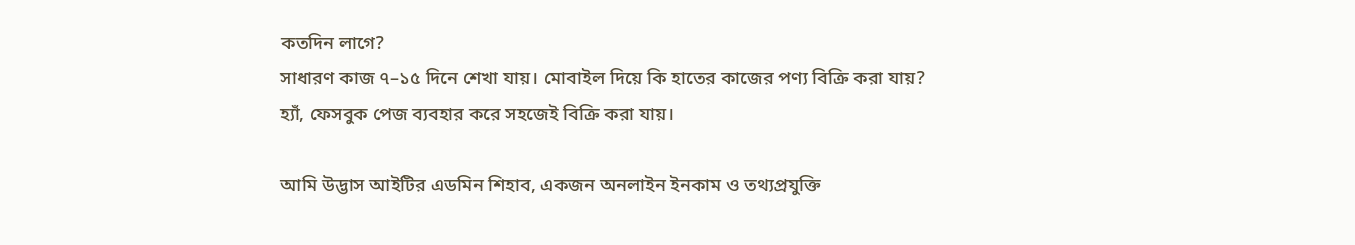কতদিন লাগে?
সাধারণ কাজ ৭–১৫ দিনে শেখা যায়। মোবাইল দিয়ে কি হাতের কাজের পণ্য বিক্রি করা যায়?
হ্যাঁ, ফেসবুক পেজ ব্যবহার করে সহজেই বিক্রি করা যায়।

আমি উদ্ভাস আইটির এডমিন শিহাব, একজন অনলাইন ইনকাম ও তথ্যপ্রযুক্তি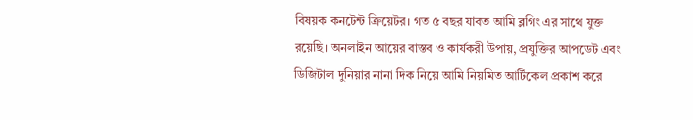বিষয়ক কনটেন্ট ক্রিয়েটর। গত ৫ বছর যাবত আমি ব্লগিং এর সাথে যুক্ত রয়েছি। অনলাইন আয়ের বাস্তব ও কার্যকরী উপায়, প্রযুক্তির আপডেট এবং ডিজিটাল দুনিয়ার নানা দিক নিয়ে আমি নিয়মিত আর্টিকেল প্রকাশ করে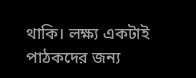থাকি। লক্ষ্য একটাই পাঠকদের জন্য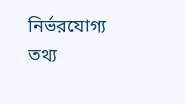নির্ভরযোগ্য তথ্য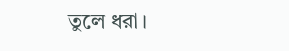তুলে ধরা।